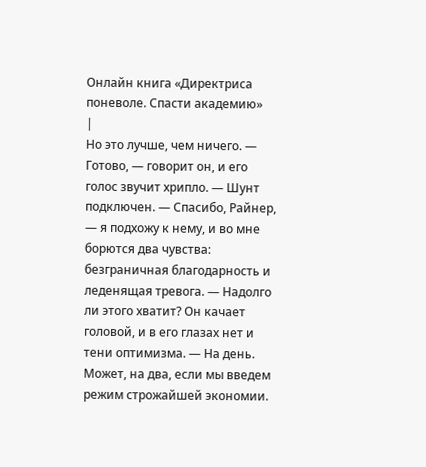Онлайн книга «Директриса поневоле. Спасти академию»
|
Но это лучше, чем ничего. — Готово, — говорит он, и его голос звучит хрипло. — Шунт подключен. — Спасибо, Райнер, — я подхожу к нему, и во мне борются два чувства: безграничная благодарность и леденящая тревога. — Надолго ли этого хватит? Он качает головой, и в его глазах нет и тени оптимизма. — На день. Может, на два, если мы введем режим строжайшей экономии.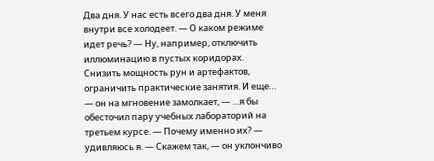Два дня. У нас есть всего два дня. У меня внутри все холодеет. — О каком режиме идет речь? — Ну, например, отключить иллюминацию в пустых коридорах. Снизить мощность рун и артефактов, ограничить практические занятия. И еще… — он на мгновение замолкает, — …я бы обесточил пару учебных лабораторий на третьем курсе. — Почему именно их? — удивляюсь я. — Скажем так, — он уклончиво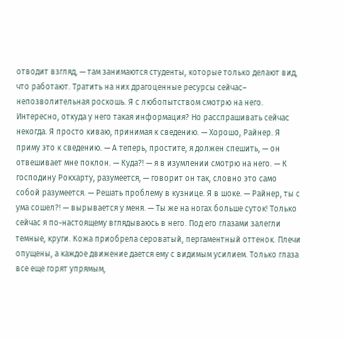отводит взгляд, — там занимаются студенты, которые только делают вид, что работают. Тратить на них драгоценные ресурсы сейчас– непозволительная роскошь. Я с любопытством смотрю на него. Интересно, откуда у него такая информация? Но расспрашивать сейчас некогда. Я просто киваю, принимая к сведению. — Хорошо, Райнер. Я приму это к сведению. — А теперь, простите, я должен спешить, — он отвешивает мне поклон. — Куда?! — я в изумлении смотрю на него. — К господину Рокхарту, разумеется, — говорит он так, словно это само собой разумеется. — Решать проблему в кузнице. Я в шоке. — Райнер, ты с ума сошел?! — вырывается у меня. — Ты же на ногах больше суток! Только сейчас я по-настоящему вглядываюсь в него. Под его глазами залегли темные, круги. Кожа приобрела сероватый, пергаментный оттенок. Плечи опущены, а каждое движение дается ему с видимым усилием. Только глаза все еще горят упрямым,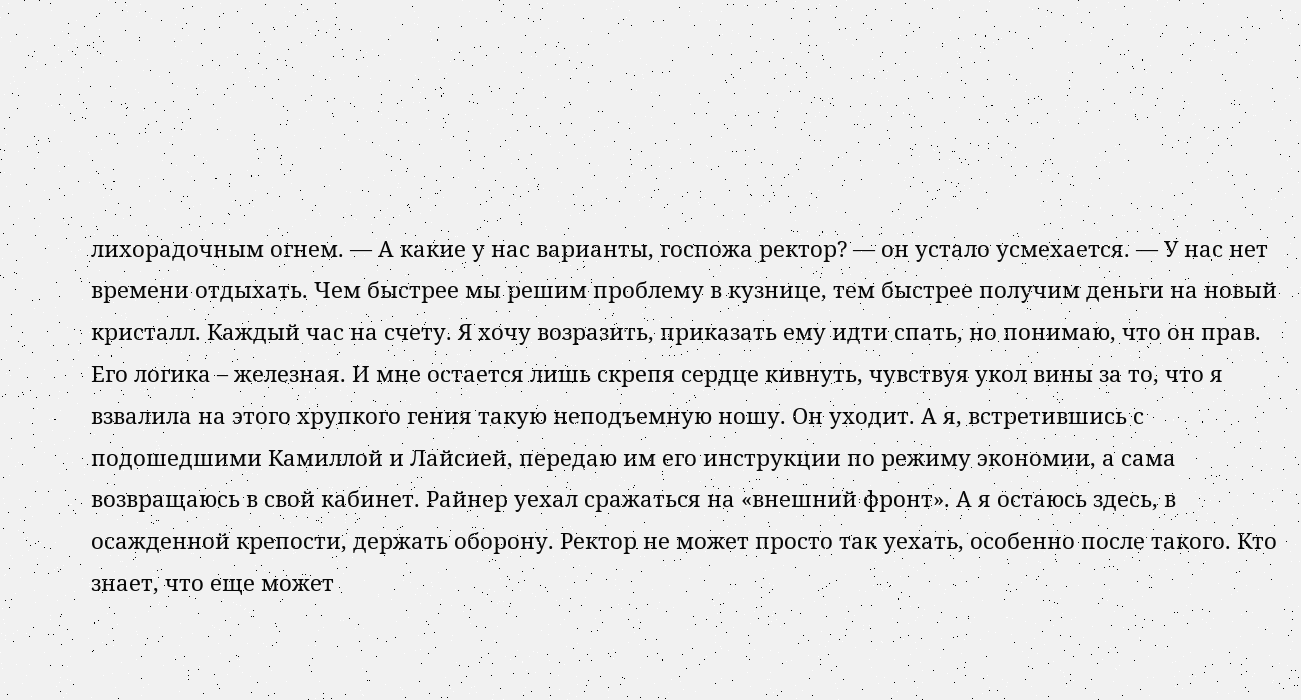лихорадочным огнем. — А какие у нас варианты, госпожа ректор? — он устало усмехается. — У нас нет времени отдыхать. Чем быстрее мы решим проблему в кузнице, тем быстрее получим деньги на новый кристалл. Каждый час на счету. Я хочу возразить, приказать ему идти спать, но понимаю, что он прав. Его логика – железная. И мне остается лишь скрепя сердце кивнуть, чувствуя укол вины за то, что я взвалила на этого хрупкого гения такую неподъемную ношу. Он уходит. А я, встретившись с подошедшими Камиллой и Лайсией, передаю им его инструкции по режиму экономии, а сама возвращаюсь в свой кабинет. Райнер уехал сражаться на «внешний фронт». А я остаюсь здесь, в осажденной крепости, держать оборону. Ректор не может просто так уехать, особенно после такого. Кто знает, что еще может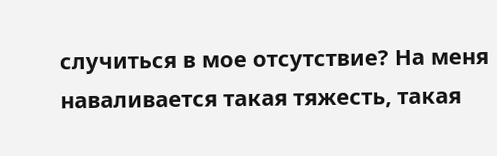случиться в мое отсутствие? На меня наваливается такая тяжесть, такая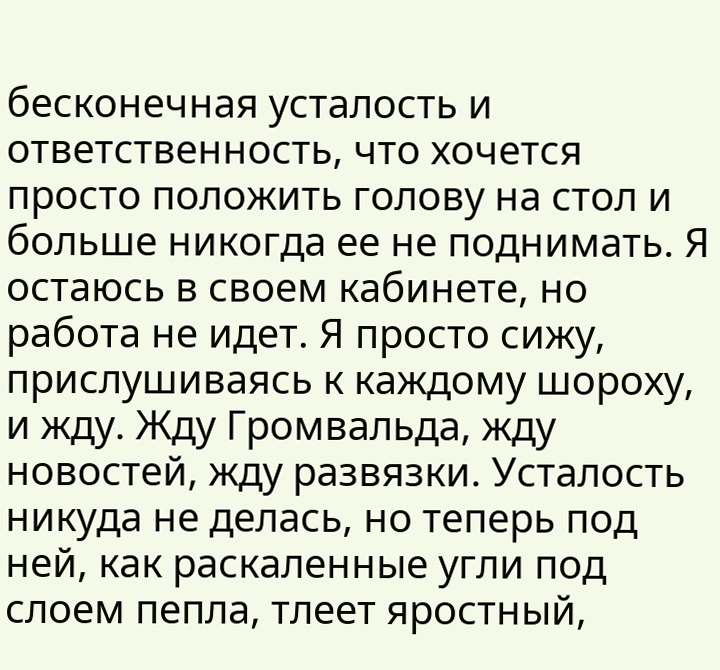бесконечная усталость и ответственность, что хочется просто положить голову на стол и больше никогда ее не поднимать. Я остаюсь в своем кабинете, но работа не идет. Я просто сижу, прислушиваясь к каждому шороху, и жду. Жду Громвальда, жду новостей, жду развязки. Усталость никуда не делась, но теперь под ней, как раскаленные угли под слоем пепла, тлеет яростный,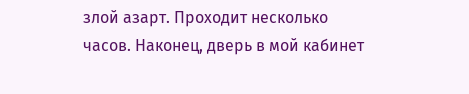злой азарт. Проходит несколько часов. Наконец, дверь в мой кабинет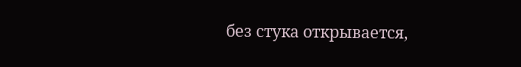без стука открывается,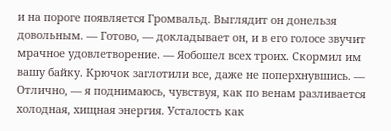и на пороге появляется Громвальд. Выглядит он донельзя довольным. — Готово, — докладывает он, и в его голосе звучит мрачное удовлетворение. — Яобошел всех троих. Скормил им вашу байку. Крючок заглотили все, даже не поперхнувшись. — Отлично, — я поднимаюсь, чувствуя, как по венам разливается холодная, хищная энергия. Усталость как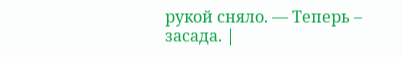рукой сняло. — Теперь – засада. |